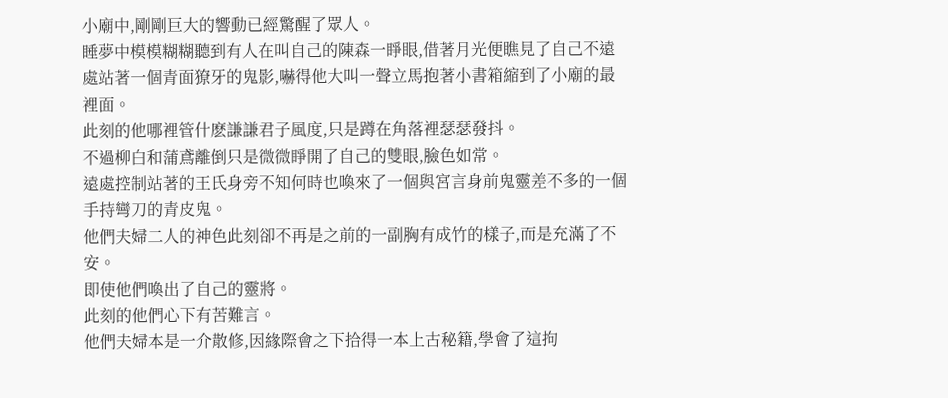小廟中,剛剛巨大的響動已經驚醒了眾人。
睡夢中模模糊糊聽到有人在叫自己的陳森一睜眼,借著月光便瞧見了自己不遠處站著一個青面獠牙的鬼影,嚇得他大叫一聲立馬抱著小書箱縮到了小廟的最裡面。
此刻的他哪裡管什麽謙謙君子風度,只是蹲在角落裡瑟瑟發抖。
不過柳白和蒲鳶離倒只是微微睜開了自己的雙眼,臉色如常。
遠處控制站著的王氏身旁不知何時也喚來了一個與宮言身前鬼靈差不多的一個手持彎刀的青皮鬼。
他們夫婦二人的神色此刻卻不再是之前的一副胸有成竹的樣子,而是充滿了不安。
即使他們喚出了自己的靈將。
此刻的他們心下有苦難言。
他們夫婦本是一介散修,因緣際會之下拾得一本上古秘籍,學會了這拘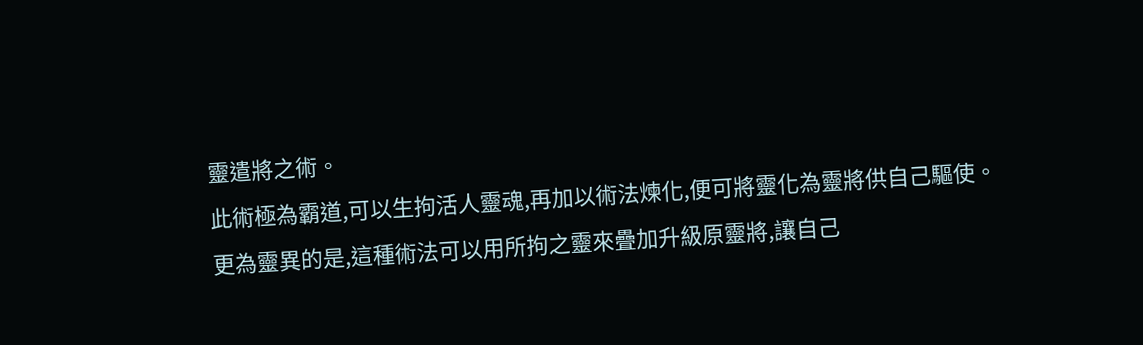靈遣將之術。
此術極為霸道,可以生拘活人靈魂,再加以術法煉化,便可將靈化為靈將供自己驅使。
更為靈異的是,這種術法可以用所拘之靈來疊加升級原靈將,讓自己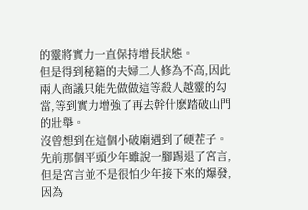的靈將實力一直保持增長狀態。
但是得到秘籍的夫婦二人修為不高,因此兩人商議只能先做做這等殺人越靈的勾當,等到實力增強了再去幹什麽踏破山門的壯舉。
沒曾想到在這個小破廟遇到了硬茬子。
先前那個平頭少年雖說一腳踢退了宮言,但是宮言並不是很怕少年接下來的爆發,因為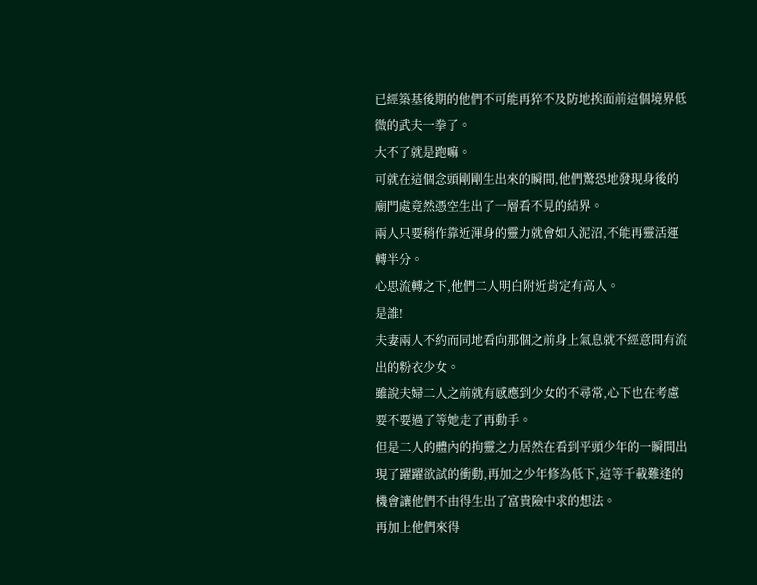已經築基後期的他們不可能再猝不及防地挨面前這個境界低微的武夫一拳了。
大不了就是跑嘛。
可就在這個念頭剛剛生出來的瞬間,他們驚恐地發現身後的廟門處竟然憑空生出了一層看不見的結界。
兩人只要稍作靠近渾身的靈力就會如入泥沼,不能再靈活運轉半分。
心思流轉之下,他們二人明白附近肯定有高人。
是誰!
夫妻兩人不約而同地看向那個之前身上氣息就不經意間有流出的粉衣少女。
雖說夫婦二人之前就有感應到少女的不尋常,心下也在考慮要不要過了等她走了再動手。
但是二人的體內的拘靈之力居然在看到平頭少年的一瞬間出現了躍躍欲試的衝動,再加之少年修為低下,這等千載難逢的機會讓他們不由得生出了富貴險中求的想法。
再加上他們來得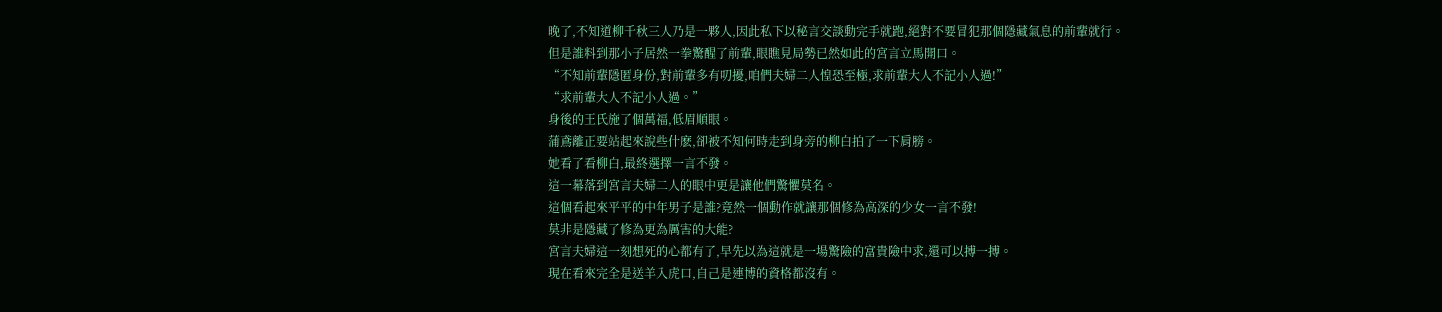晚了,不知道柳千秋三人乃是一夥人,因此私下以秘言交談動完手就跑,絕對不要冒犯那個隱藏氣息的前輩就行。
但是誰料到那小子居然一拳驚醒了前輩,眼瞧見局勢已然如此的宮言立馬開口。
“不知前輩隱匿身份,對前輩多有叨擾,咱們夫婦二人惶恐至極,求前輩大人不記小人過!”
“求前輩大人不記小人過。”
身後的王氏施了個萬福,低眉順眼。
蒲鳶離正要站起來說些什麽,卻被不知何時走到身旁的柳白拍了一下肩膀。
她看了看柳白,最終選擇一言不發。
這一幕落到宮言夫婦二人的眼中更是讓他們驚懼莫名。
這個看起來平平的中年男子是誰?竟然一個動作就讓那個修為高深的少女一言不發!
莫非是隱藏了修為更為厲害的大能?
宮言夫婦這一刻想死的心都有了,早先以為這就是一場驚險的富貴險中求,還可以搏一搏。
現在看來完全是送羊入虎口,自己是連博的資格都沒有。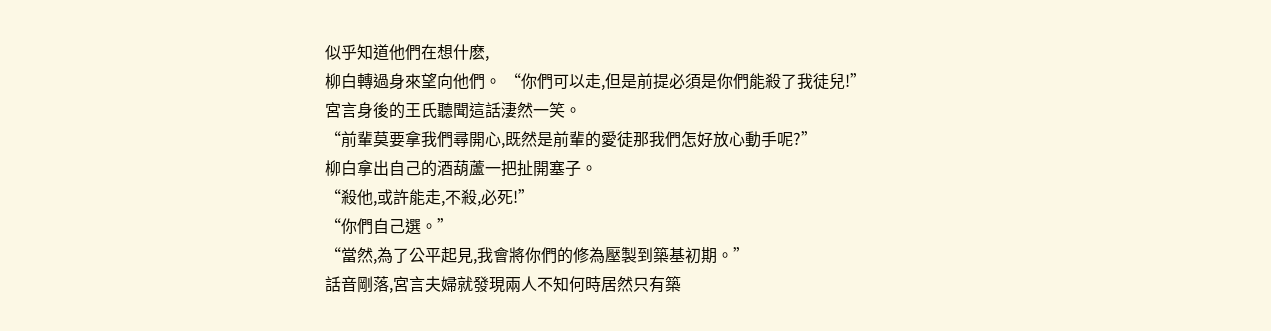似乎知道他們在想什麽,
柳白轉過身來望向他們。 “你們可以走,但是前提必須是你們能殺了我徒兒!”
宮言身後的王氏聽聞這話淒然一笑。
“前輩莫要拿我們尋開心,既然是前輩的愛徒那我們怎好放心動手呢?”
柳白拿出自己的酒葫蘆一把扯開塞子。
“殺他,或許能走,不殺,必死!”
“你們自己選。”
“當然,為了公平起見,我會將你們的修為壓製到築基初期。”
話音剛落,宮言夫婦就發現兩人不知何時居然只有築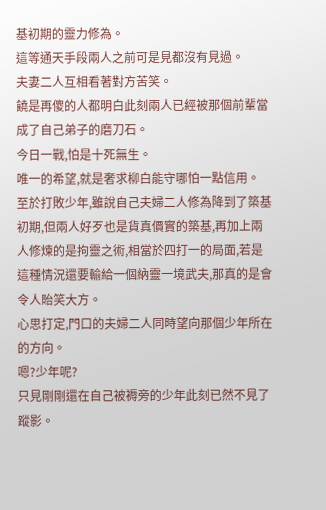基初期的靈力修為。
這等通天手段兩人之前可是見都沒有見過。
夫妻二人互相看著對方苦笑。
饒是再傻的人都明白此刻兩人已經被那個前輩當成了自己弟子的磨刀石。
今日一戰,怕是十死無生。
唯一的希望,就是奢求柳白能守哪怕一點信用。
至於打敗少年,雖說自己夫婦二人修為降到了築基初期,但兩人好歹也是貨真價實的築基,再加上兩人修煉的是拘靈之術,相當於四打一的局面,若是這種情況還要輸給一個納靈一境武夫,那真的是會令人貽笑大方。
心思打定,門口的夫婦二人同時望向那個少年所在的方向。
嗯?少年呢?
只見剛剛還在自己被褥旁的少年此刻已然不見了蹤影。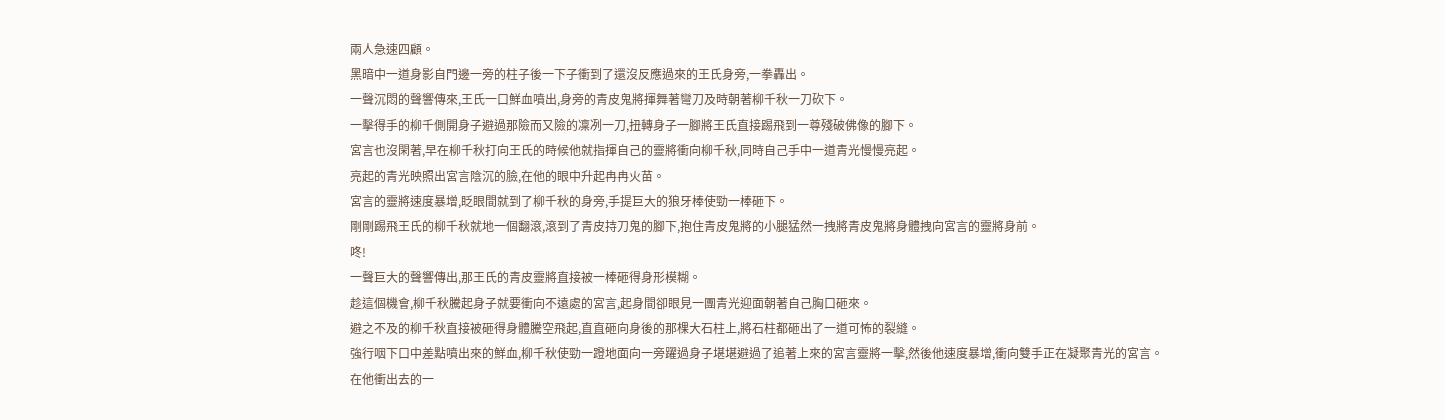兩人急速四顧。
黑暗中一道身影自門邊一旁的柱子後一下子衝到了還沒反應過來的王氏身旁,一拳轟出。
一聲沉悶的聲響傳來,王氏一口鮮血噴出,身旁的青皮鬼將揮舞著彎刀及時朝著柳千秋一刀砍下。
一擊得手的柳千側開身子避過那險而又險的凜冽一刀,扭轉身子一腳將王氏直接踢飛到一尊殘破佛像的腳下。
宮言也沒閑著,早在柳千秋打向王氏的時候他就指揮自己的靈將衝向柳千秋,同時自己手中一道青光慢慢亮起。
亮起的青光映照出宮言陰沉的臉,在他的眼中升起冉冉火苗。
宮言的靈將速度暴增,眨眼間就到了柳千秋的身旁,手提巨大的狼牙棒使勁一棒砸下。
剛剛踢飛王氏的柳千秋就地一個翻滾,滾到了青皮持刀鬼的腳下,抱住青皮鬼將的小腿猛然一拽將青皮鬼將身體拽向宮言的靈將身前。
咚!
一聲巨大的聲響傳出,那王氏的青皮靈將直接被一棒砸得身形模糊。
趁這個機會,柳千秋騰起身子就要衝向不遠處的宮言,起身間卻眼見一團青光迎面朝著自己胸口砸來。
避之不及的柳千秋直接被砸得身體騰空飛起,直直砸向身後的那棵大石柱上,將石柱都砸出了一道可怖的裂縫。
強行咽下口中差點噴出來的鮮血,柳千秋使勁一蹬地面向一旁躍過身子堪堪避過了追著上來的宮言靈將一擊,然後他速度暴增,衝向雙手正在凝聚青光的宮言。
在他衝出去的一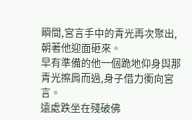瞬間,宮言手中的青光再次聚出,朝著他迎面砸來。
早有準備的他一個跪地仰身與那青光擦肩而過,身子借力衝向宮言。
遠處跌坐在殘破佛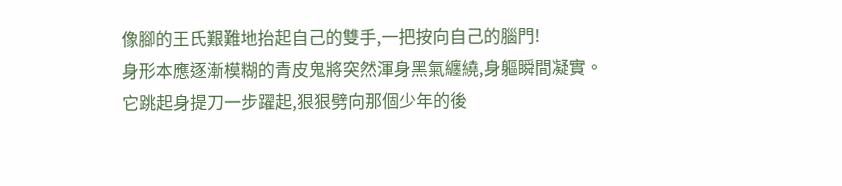像腳的王氏艱難地抬起自己的雙手,一把按向自己的腦門!
身形本應逐漸模糊的青皮鬼將突然渾身黑氣纏繞,身軀瞬間凝實。
它跳起身提刀一步躍起,狠狠劈向那個少年的後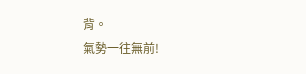背。
氣勢一往無前!